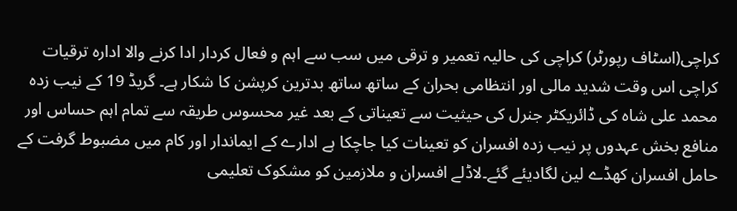کراچی(اسٹاف رپورٹر) کراچی کی حالیہ تعمیر و ترقی میں سب سے اہم و فعال کردار ادا کرنے والا ادارہ ترقیات کراچی اس وقت شدید مالی اور انتظامی بحران کے ساتھ ساتھ بدترین کرپشن کا شکار ہے۔ گریڈ 19 کے نیب زدہ محمد علی شاہ کی ڈائریکٹر جنرل کی حیثیت سے تعیناتی کے بعد غیر محسوس طریقہ سے تمام اہم حساس اور منافع بخش عہدوں پر نیب زدہ افسران کو تعینات کیا جاچکا ہے ادارے کے ایماندار اور کام میں مضبوط گرفت کے حامل افسران کھڈے لین لگادیئے گئے۔لاڈلے افسران و ملازمین کو مشکوک تعلیمی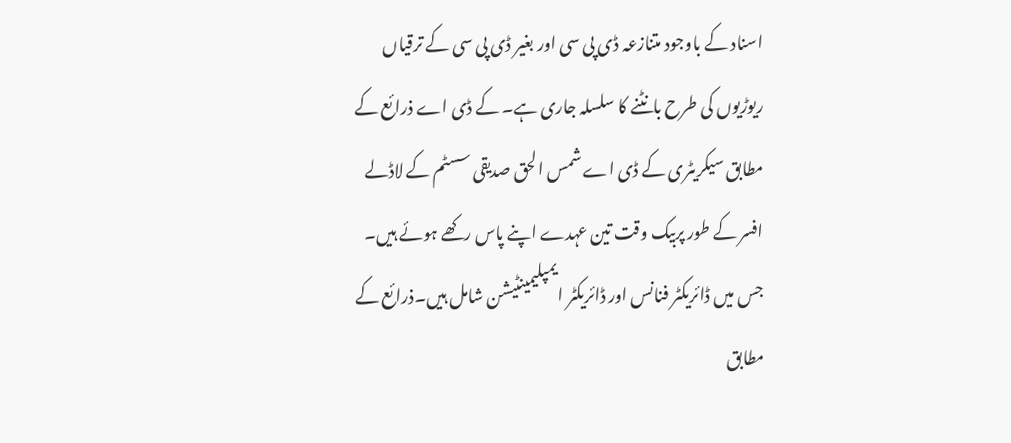اسناد کے باوجود متنازعہ ڈی پی سی اور بغیر ڈی پی سی کے ترقیاں ریوڑیوں کی طرح بانٹنے کا سلسلہ جاری ہے۔ کے ڈی اے ذرائع کے مطابق سیکریٹری کے ڈی اے شمس الحق صدیقی سسٹم کے لاڈلے افسر کے طور پربیک وقت تین عہدے اپنے پاس رکھے ہوئے ہیں۔
جس میں ڈائریکٹر فنانس اور ڈائریکٹر ایمپلیمینٹیشن شامل ہیں۔ذرائع کے مطابق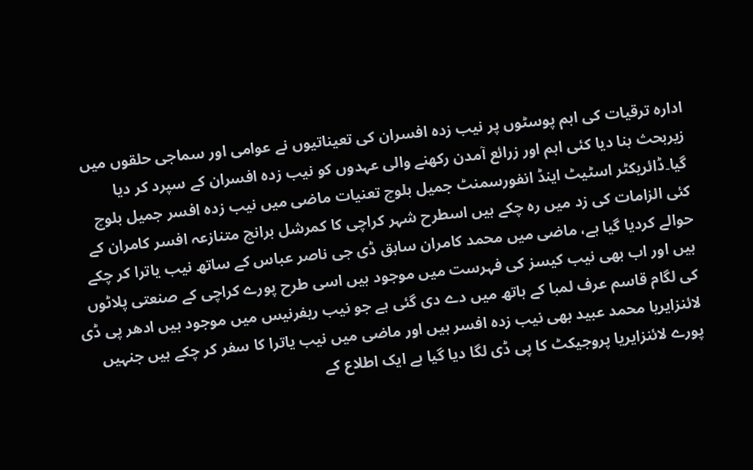ادارہ ترقیات کی اہم پوسٹوں پر نیب زدہ افسران کی تعیناتیوں نے عوامی اور سماجی حلقوں میں زیربحث بنا دیا کئی اہم اور زرائع آمدن رکھنے والی عہدوں کو نیب زدہ افسران کے سپرد کر دیا گیا۔ڈائریکٹر اسٹیٹ اینڈ انفورسمنٹ جمیل بلوچ تعنیات ماضی میں نیب زدہ افسر جمیل بلوچ کئی الزامات کی زد میں رہ چکے ہیں اسطرح شہر کراچی کا کمرشل برانچ متنازعہ افسر کامران کے حوالے کردیا گیا ہے، ماضی میں محمد کامران سابق ڈی جی ناصر عباس کے ساتھ نیب یاترا کر چکے ہیں اور اب بھی نیب کیسز کی فہرست میں موجود ہیں اسی طرح پورے کراچی کے صنعتی پلاٹوں کی لگام قاسم عرف لمبا کے ہاتھ میں دے دی گئی ہے جو نیب ریفرنیس میں موجود ہیں ادھر پی ڈی لائنزایریا محمد عبید بھی نیب زدہ افسر ہیں اور ماضی میں نیب یاترا کا سفر کر چکے ہیں جنہیں پورے لائنزایریا پروجیکٹ کا پی ڈی لگا دیا گیا ہے ایک اطلاع کے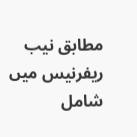مطابق نیب ریفرنیس میں شامل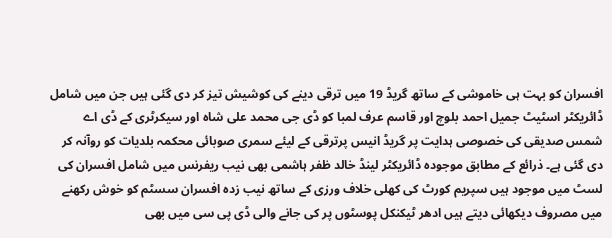افسران کو بہت ہی خاموشی کے ساتھ گریڈ 19 میں ترقی دینے کی کوشیش تیز کر دی گئی ہیں جن میں شامل ڈائریکٹر اسٹیٹ جمیل احمد بلوچ اور قاسم عرف لمبا کو ڈی جی محمد علی شاہ اور سیکرٹری کے ڈی اے شمس صدیقی کی خصوصی ہدایت پر گریڈ انیس پرترقی کے لیئے سمری صوبائی محکمہ بلدیات کو روآنہ کر دی گئی ہے۔ ذرائع کے مطابق موجودہ ڈائریکٹر لینڈ خالد ظفر ہاشمی بھی نیب ریفرنس میں شامل افسران کی لسٹ میں موجود ہیں سپریم کورٹ کی کھلی خلاف ورزی کے ساتھ نیب زدہ افسران سسٹم کو خوش رکھنے میں مصروف دیکھائی دیتے ہیں ادھر ٹیکنکل پوسٹوں پر کی جانے والی ڈی پی سی میں بھی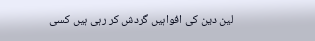لین دین کی افواہیں گردش کر رہی ہیں کسی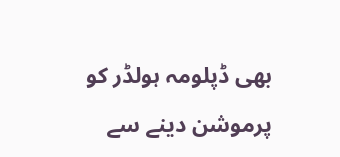بھی ڈپلومہ ہولڈر کو پرموشن دینے سے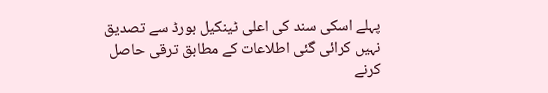پہلے اسکی سند کی اعلی ٹینکیل بورڈ سے تصدیق نہیں کرائی گئی اطلاعات کے مطابق ترقی حاصل کرنے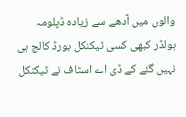والوں میں آدھے سے زیادہ ڈپلومہ ہولڈر کبھی کسی ٹیکنکل بورڈ کالج ہی نہیں گئے کے ڈی اے اسٹاف نے ٹیکنکل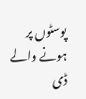پوسٹوں پر ہونے والے ڈی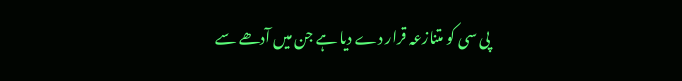پی سی کو متنازعہ قرار دے دیا ہے جن میں آدھے سے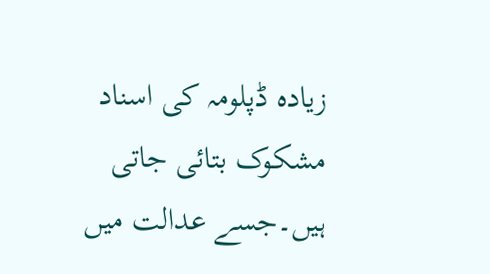زیادہ ڈپلومہ کی اسناد مشکوک بتائی جاتی ہیں۔جسے عدالت میں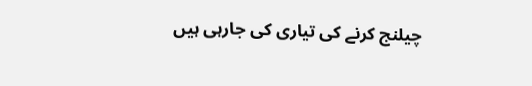چیلنج کرنے کی تیاری کی جارہی ہیں